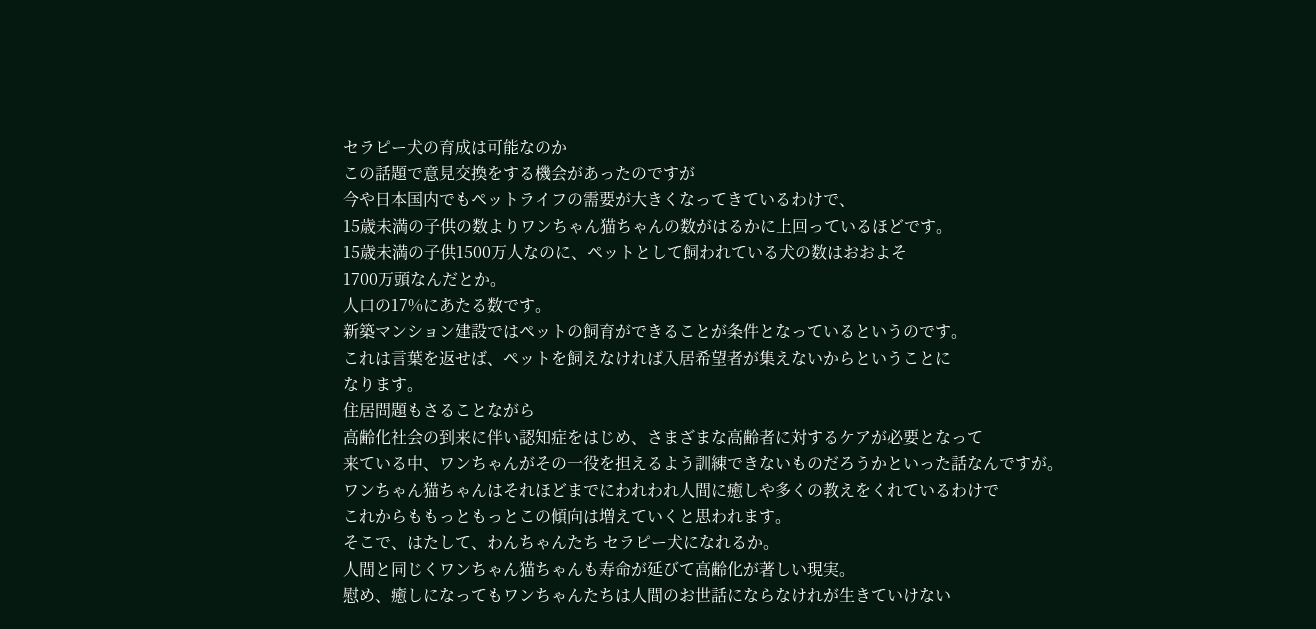セラピー犬の育成は可能なのか
この話題で意見交換をする機会があったのですが
今や日本国内でもペットライフの需要が大きくなってきているわけで、
15歳未満の子供の数よりワンちゃん猫ちゃんの数がはるかに上回っているほどです。
15歳未満の子供1500万人なのに、ペットとして飼われている犬の数はおおよそ
1700万頭なんだとか。
人口の17%にあたる数です。
新築マンション建設ではペットの飼育ができることが条件となっているというのです。
これは言葉を返せば、ペットを飼えなければ入居希望者が集えないからということに
なります。
住居問題もさることながら
高齢化社会の到来に伴い認知症をはじめ、さまざまな高齢者に対するケアが必要となって
来ている中、ワンちゃんがその一役を担えるよう訓練できないものだろうかといった話なんですが。
ワンちゃん猫ちゃんはそれほどまでにわれわれ人間に癒しや多くの教えをくれているわけで
これからももっともっとこの傾向は増えていくと思われます。
そこで、はたして、わんちゃんたち セラピー犬になれるか。
人間と同じくワンちゃん猫ちゃんも寿命が延びて高齢化が著しい現実。
慰め、癒しになってもワンちゃんたちは人間のお世話にならなけれが生きていけない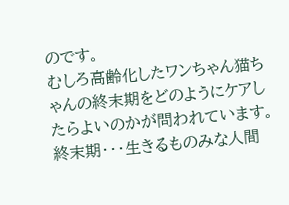のです。
むしろ高齢化したワンちゃん猫ちゃんの終末期をどのようにケアしたらよいのかが問われています。
終末期・・・生きるものみな人間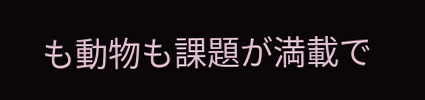も動物も課題が満載で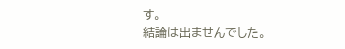す。
結論は出ませんでした。